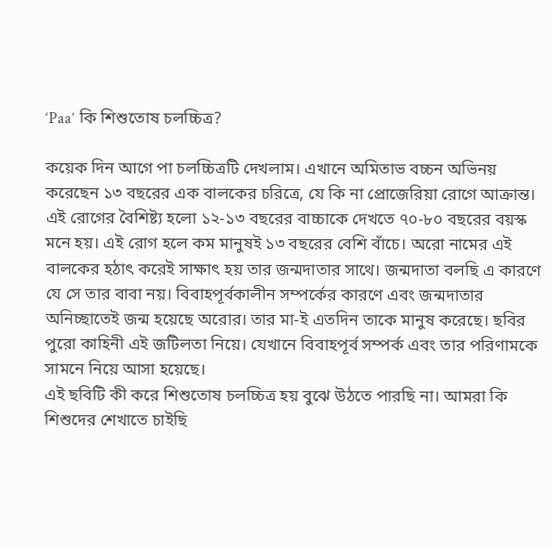‘Paa’ কি শিশুতোষ চলচ্চিত্র?

কয়েক দিন আগে পা চলচ্চিত্রটি দেখলাম। এখানে অমিতাভ বচ্চন অভিনয় করেছেন ১৩ বছরের এক বালকের চরিত্রে, যে কি না প্রোজেরিয়া রোগে আক্রান্ত। এই রোগের বৈশিষ্ট্য হলো ১২-১৩ বছরের বাচ্চাকে দেখতে ৭০-৮০ বছরের বয়স্ক মনে হয়। এই রোগ হলে কম মানুষই ১৩ বছরের বেশি বাঁচে। অরো নামের এই বালকের হঠাৎ করেই সাক্ষাৎ হয় তার জন্মদাতার সাথে। জন্মদাতা বলছি এ কারণে যে সে তার বাবা নয়। বিবাহপূর্বকালীন সম্পর্কের কারণে এবং জন্মদাতার অনিচ্ছাতেই জন্ম হয়েছে অরোর। তার মা-ই এতদিন তাকে মানুষ করেছে। ছবির পুরো কাহিনী এই জটিলতা নিয়ে। যেখানে বিবাহপূর্ব সম্পর্ক এবং তার পরিণামকে সামনে নিয়ে আসা হয়েছে।
এই ছবিটি কী করে শিশুতোষ চলচ্চিত্র হয় বুঝে উঠতে পারছি না। আমরা কি শিশুদের শেখাতে চাইছি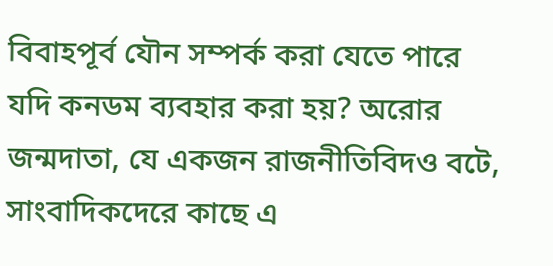বিবাহপূর্ব যৌন সম্পর্ক করা যেতে পারে যদি কনডম ব্যবহার করা হয়? অরোর জন্মদাতা, যে একজন রাজনীতিবিদও বটে, সাংবাদিকদেরে কাছে এ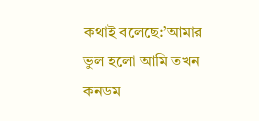কথাই বলেছে:’আমার ভুল হলো আমি তখন কনডম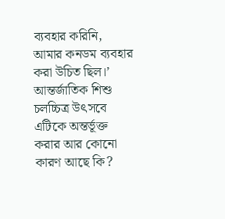ব্যবহার করিনি, আমার কনডম ব্যবহার করা উচিত ছিল।’
আন্তর্জাতিক শিশু চলচ্চিত্র উৎসবে এটিকে অন্তর্ভূক্ত করার আর কোনো কারণ আছে কি?